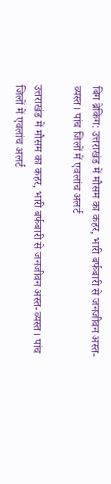बिग ब्रेकिंग: उत्तराखंड में मौसम का कहर, भारी बर्फबारी से जनजीवन अस्त-व्यस्त। पांच जिलों में एवलांच अलर्ट

उत्तराखंड में मौसम का कहर, भारी बर्फबारी से जनजीवन अस्त-व्यस्त। पांच जिलों में एवलांच अलर्ट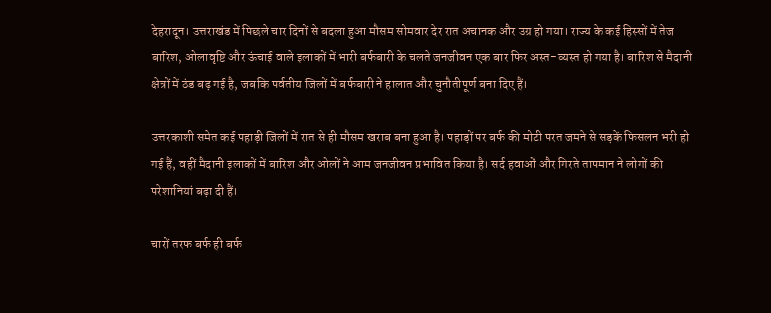देहरादून। उत्तराखंड में पिछले चार दिनों से बदला हुआ मौसम सोमवार देर रात अचानक और उग्र हो गया। राज्य के कई हिस्सों में तेज बारिश, ओलावृष्टि और ऊंचाई वाले इलाकों में भारी बर्फबारी के चलते जनजीवन एक बार फिर अस्त-व्यस्त हो गया है। बारिश से मैदानी क्षेत्रों में ठंड बढ़ गई है, जबकि पर्वतीय जिलों में बर्फबारी ने हालात और चुनौतीपूर्ण बना दिए हैं।

उत्तरकाशी समेत कई पहाड़ी जिलों में रात से ही मौसम खराब बना हुआ है। पहाड़ों पर बर्फ की मोटी परत जमने से सड़कें फिसलन भरी हो गई हैं, वहीं मैदानी इलाकों में बारिश और ओलों ने आम जनजीवन प्रभावित किया है। सर्द हवाओं और गिरते तापमान ने लोगों की परेशानियां बढ़ा दी हैं।

चारों तरफ बर्फ ही बर्फ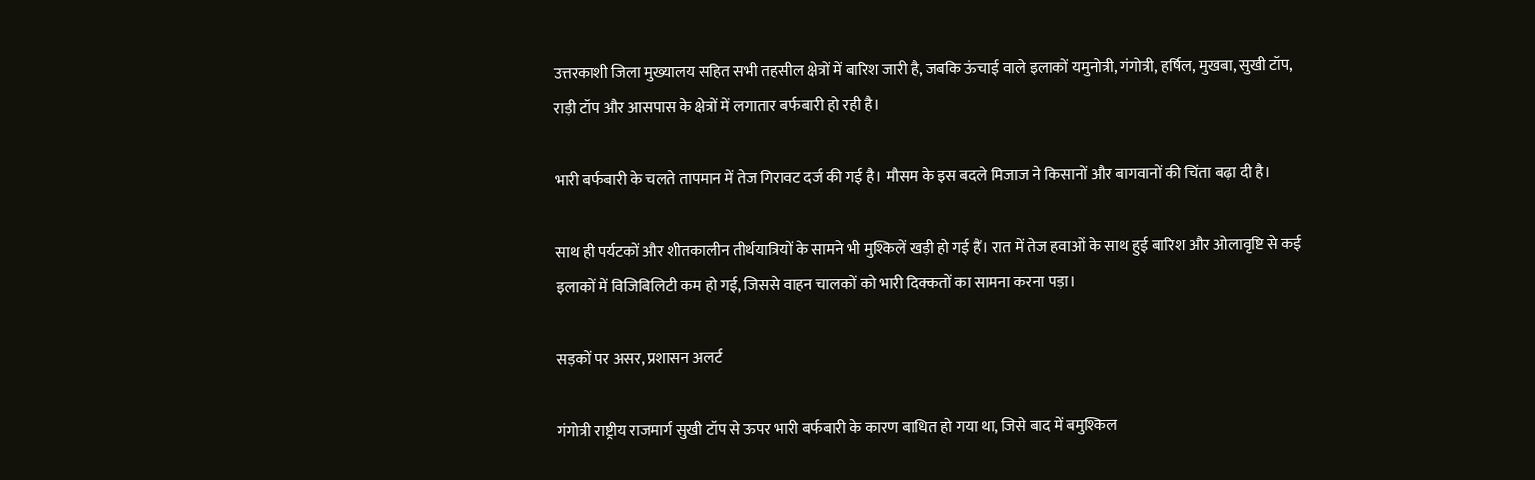उत्तरकाशी जिला मुख्यालय सहित सभी तहसील क्षेत्रों में बारिश जारी है, जबकि ऊंचाई वाले इलाकों यमुनोत्री, गंगोत्री, हर्षिल, मुखबा, सुखी टॉप, राड़ी टॉप और आसपास के क्षेत्रों में लगातार बर्फबारी हो रही है।

भारी बर्फबारी के चलते तापमान में तेज गिरावट दर्ज की गई है। मौसम के इस बदले मिजाज ने किसानों और बागवानों की चिंता बढ़ा दी है।

साथ ही पर्यटकों और शीतकालीन तीर्थयात्रियों के सामने भी मुश्किलें खड़ी हो गई हैं। रात में तेज हवाओं के साथ हुई बारिश और ओलावृष्टि से कई इलाकों में विजिबिलिटी कम हो गई, जिससे वाहन चालकों को भारी दिक्कतों का सामना करना पड़ा।

सड़कों पर असर, प्रशासन अलर्ट

गंगोत्री राष्ट्रीय राजमार्ग सुखी टॉप से ऊपर भारी बर्फबारी के कारण बाधित हो गया था, जिसे बाद में बमुश्किल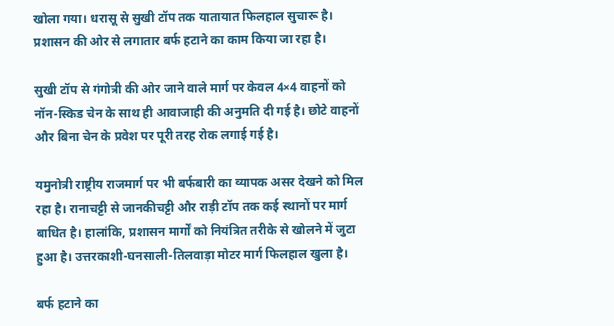खोला गया। धरासू से सुखी टॉप तक यातायात फिलहाल सुचारू है। प्रशासन की ओर से लगातार बर्फ हटाने का काम किया जा रहा है।

सुखी टॉप से गंगोत्री की ओर जाने वाले मार्ग पर केवल 4×4 वाहनों को नॉन-स्किड चेन के साथ ही आवाजाही की अनुमति दी गई है। छोटे वाहनों और बिना चेन के प्रवेश पर पूरी तरह रोक लगाई गई है।

यमुनोत्री राष्ट्रीय राजमार्ग पर भी बर्फबारी का व्यापक असर देखने को मिल रहा है। रानाचट्टी से जानकीचट्टी और राड़ी टॉप तक कई स्थानों पर मार्ग बाधित है। हालांकि, प्रशासन मार्गों को नियंत्रित तरीके से खोलने में जुटा हुआ है। उत्तरकाशी-घनसाली-तिलवाड़ा मोटर मार्ग फिलहाल खुला है।

बर्फ हटाने का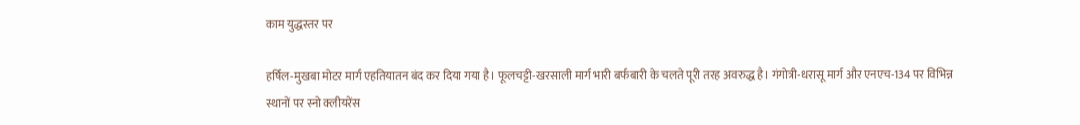काम युद्धस्तर पर

हर्षिल-मुखबा मोटर मार्ग एहतियातन बंद कर दिया गया है। फूलचट्टी-खरसाली मार्ग भारी बर्फबारी के चलते पूरी तरह अवरुद्ध है। गंगोत्री-धरासू मार्ग और एनएच-134 पर विभिन्न स्थानों पर स्नो क्लीयरेंस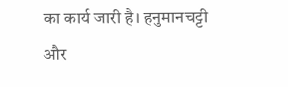का कार्य जारी है। हनुमानचट्टी और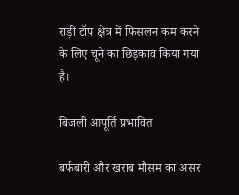राड़ी टॉप क्षेत्र में फिसलन कम करने के लिए चूने का छिड़काव किया गया है।

बिजली आपूर्ति प्रभावित

बर्फबारी और खराब मौसम का असर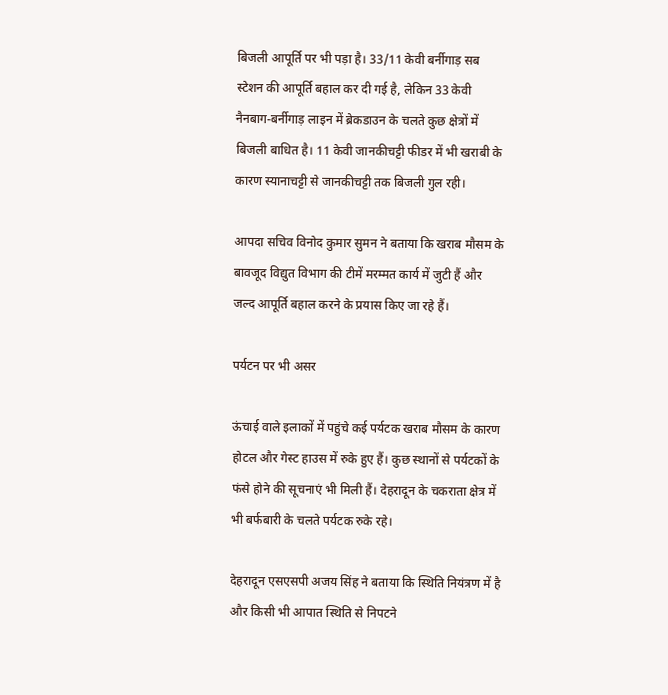बिजली आपूर्ति पर भी पड़ा है। 33/11 केवी बर्नीगाड़ सब स्टेशन की आपूर्ति बहाल कर दी गई है, लेकिन 33 केवी नैनबाग-बर्नीगाड़ लाइन में ब्रेकडाउन के चलते कुछ क्षेत्रों में बिजली बाधित है। 11 केवी जानकीचट्टी फीडर में भी खराबी के कारण स्यानाचट्टी से जानकीचट्टी तक बिजली गुल रही।

आपदा सचिव विनोद कुमार सुमन ने बताया कि खराब मौसम के बावजूद विद्युत विभाग की टीमें मरम्मत कार्य में जुटी हैं और जल्द आपूर्ति बहाल करने के प्रयास किए जा रहे हैं।

पर्यटन पर भी असर

ऊंचाई वाले इलाकों में पहुंचे कई पर्यटक खराब मौसम के कारण होटल और गेस्ट हाउस में रुके हुए हैं। कुछ स्थानों से पर्यटकों के फंसे होने की सूचनाएं भी मिली हैं। देहरादून के चकराता क्षेत्र में भी बर्फबारी के चलते पर्यटक रुके रहे।

देहरादून एसएसपी अजय सिंह ने बताया कि स्थिति नियंत्रण में है और किसी भी आपात स्थिति से निपटने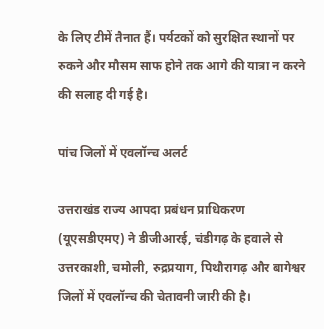के लिए टीमें तैनात हैं। पर्यटकों को सुरक्षित स्थानों पर रुकने और मौसम साफ होने तक आगे की यात्रा न करने की सलाह दी गई है।

पांच जिलों में एवलॉन्च अलर्ट

उत्तराखंड राज्य आपदा प्रबंधन प्राधिकरण (यूएसडीएमए) ने डीजीआरई, चंडीगढ़ के हवाले से उत्तरकाशी, चमोली, रुद्रप्रयाग, पिथौरागढ़ और बागेश्वर जिलों में एवलॉन्च की चेतावनी जारी की है।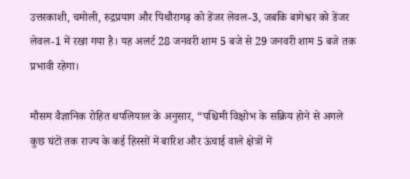उत्तरकाशी, चमोली, रुद्रप्रयाग और पिथौरागढ़ को डेंजर लेवल-3, जबकि बागेश्वर को डेंजर लेवल-1 में रखा गया है। यह अलर्ट 28 जनवरी शाम 5 बजे से 29 जनवरी शाम 5 बजे तक प्रभावी रहेगा।

मौसम वैज्ञानिक रोहित थपलियाल के अनुसार, “पश्चिमी विक्षोभ के सक्रिय होने से अगले कुछ घंटों तक राज्य के कई हिस्सों में बारिश और ऊंचाई वाले क्षेत्रों में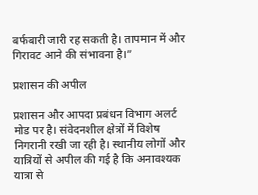बर्फबारी जारी रह सकती है। तापमान में और गिरावट आने की संभावना है।”

प्रशासन की अपील

प्रशासन और आपदा प्रबंधन विभाग अलर्ट मोड पर है। संवेदनशील क्षेत्रों में विशेष निगरानी रखी जा रही है। स्थानीय लोगों और यात्रियों से अपील की गई है कि अनावश्यक यात्रा से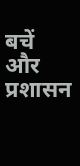बचें और प्रशासन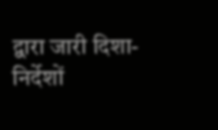द्वारा जारी दिशा-निर्देशों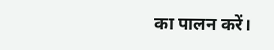का पालन करें।